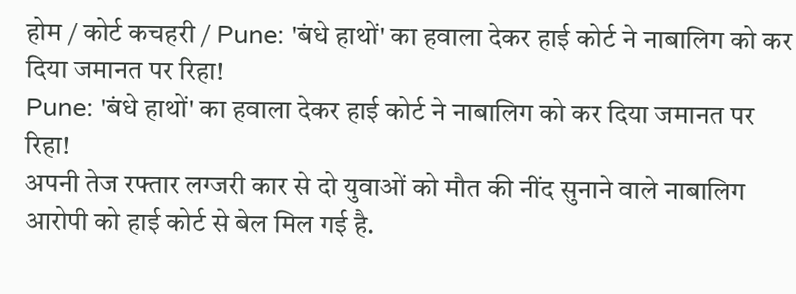होम / कोर्ट कचहरी / Pune: 'बंधे हाथों' का हवाला देकर हाई कोर्ट ने नाबालिग को कर दिया जमानत पर रिहा!
Pune: 'बंधे हाथों' का हवाला देकर हाई कोर्ट ने नाबालिग को कर दिया जमानत पर रिहा!
अपनी तेज रफ्तार लग्जरी कार से दो युवाओं को मौत की नींद सुनाने वाले नाबालिग आरोपी को हाई कोर्ट से बेल मिल गई है.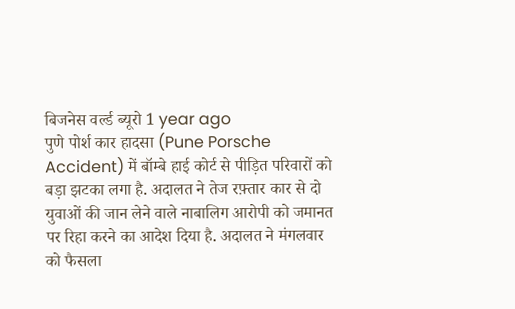बिजनेस वर्ल्ड ब्यूरो 1 year ago
पुणे पोर्श कार हादसा (Pune Porsche Accident) में बॉम्बे हाई कोर्ट से पीड़ित परिवारों को बड़ा झटका लगा है. अदालत ने तेज रफ़्तार कार से दो युवाओं की जान लेने वाले नाबालिग आरोपी को जमानत पर रिहा करने का आदेश दिया है. अदालत ने मंगलवार को फैसला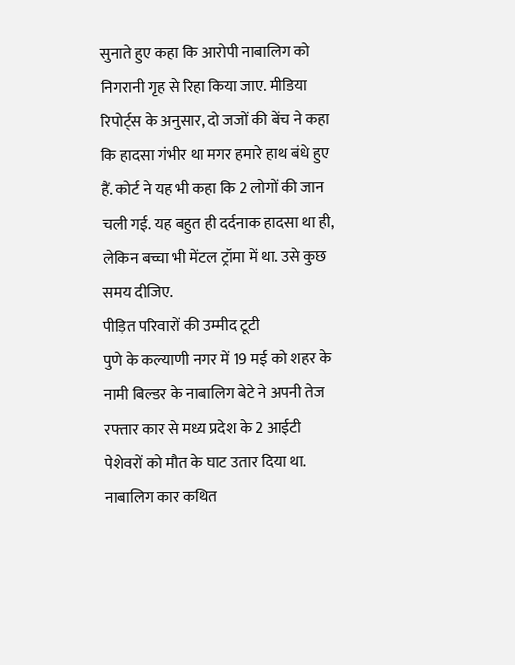सुनाते हुए कहा कि आरोपी नाबालिग को निगरानी गृह से रिहा किया जाए. मीडिया रिपोर्ट्स के अनुसार, दो जजों की बेंच ने कहा कि हादसा गंभीर था मगर हमारे हाथ बंधे हुए हैं. कोर्ट ने यह भी कहा कि 2 लोगों की जान चली गई. यह बहुत ही दर्दनाक हादसा था ही, लेकिन बच्चा भी मेंटल ट्रॉमा में था. उसे कुछ समय दीजिए.
पीड़ित परिवारों की उम्मीद टूटी
पुणे के कल्याणी नगर में 19 मई को शहर के नामी बिल्डर के नाबालिग बेटे ने अपनी तेज रफ्तार कार से मध्य प्रदेश के 2 आईटी पेशेवरों को मौत के घाट उतार दिया था. नाबालिग कार कथित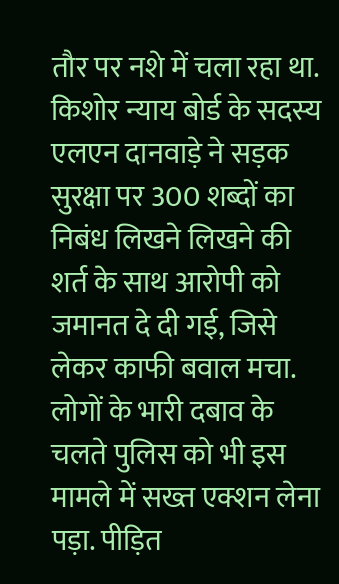तौर पर नशे में चला रहा था. किशोर न्याय बोर्ड के सदस्य एलएन दानवाड़े ने सड़क सुरक्षा पर 300 शब्दों का निबंध लिखने लिखने की शर्त के साथ आरोपी को जमानत दे दी गई, जिसे लेकर काफी बवाल मचा. लोगों के भारी दबाव के चलते पुलिस को भी इस मामले में सख्त एक्शन लेना पड़ा. पीड़ित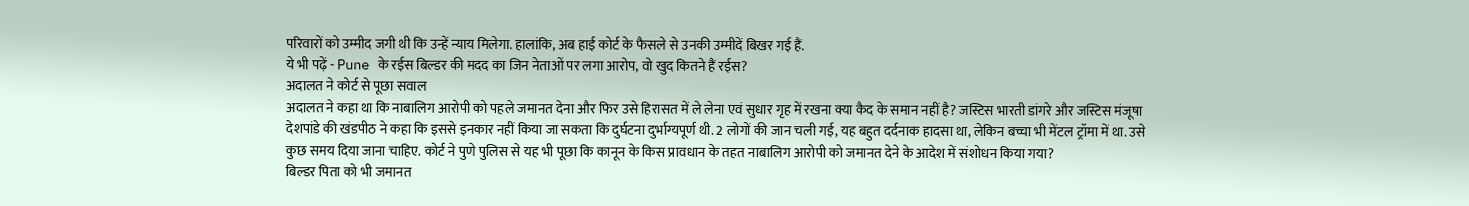परिवारों को उम्मीद जगी थी कि उन्हें न्याय मिलेगा. हालांकि, अब हाई कोर्ट के फैसले से उनकी उम्मीदें बिखर गई हैं.
ये भी पढ़ें - Pune के रईस बिल्डर की मदद का जिन नेताओं पर लगा आरोप, वो खुद कितने हैं रईस?
अदालत ने कोर्ट से पूछा सवाल
अदालत ने कहा था कि नाबालिग आरोपी को पहले जमानत देना और फिर उसे हिरासत में ले लेना एवं सुधार गृह में रखना क्या कैद के समान नहीं है? जस्टिस भारती डांगरे और जस्टिस मंजूषा देशपांडे की खंडपीठ ने कहा कि इससे इनकार नहीं किया जा सकता कि दुर्घटना दुर्भाग्यपूर्ण थी. 2 लोगों की जान चली गई, यह बहुत दर्दनाक हादसा था, लेकिन बच्चा भी मेंटल ट्रॉमा में था. उसे कुछ समय दिया जाना चाहिए. कोर्ट ने पुणे पुलिस से यह भी पूछा कि कानून के किस प्रावधान के तहत नाबालिग आरोपी को जमानत देने के आदेश में संशोधन किया गया?
बिल्डर पिता को भी जमानत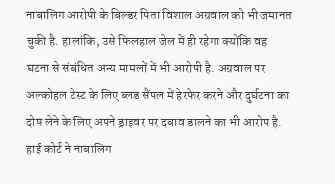नाबालिग आरोपी के बिल्डर पिता विशाल अग्रवाल को भी जमानत चुकी है. हालांकि, उसे फिलहाल जेल में ही रहेगा क्योंकि वह घटना से संबंधित अन्य मामलों में भी आरोपी है. अग्रवाल पर अल्कोहल टेस्ट के लिए ब्लड सैंपल में हेरफेर करने और दुर्घटना का दोष लेने के लिए अपने ड्राइवर पर दबाव डालने का भी आरोप है. हाई कोर्ट ने नाबालिग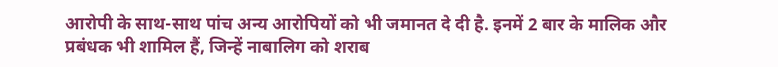आरोपी के साथ-साथ पांच अन्य आरोपियों को भी जमानत दे दी है. इनमें 2 बार के मालिक और प्रबंधक भी शामिल हैं, जिन्हें नाबालिग को शराब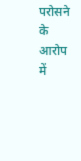परोसने के आरोप में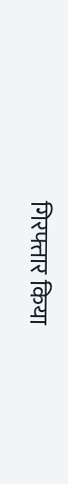गिरफ्तार किया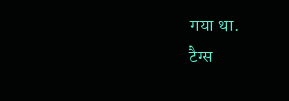गया था.
टैग्स